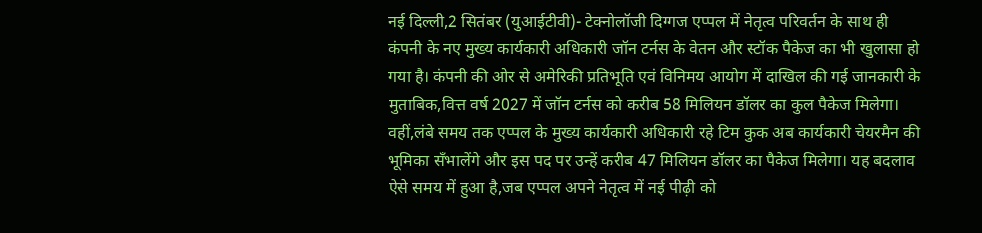नई दिल्ली,2 सितंबर (युआईटीवी)- टेक्नोलॉजी दिग्गज एप्पल में नेतृत्व परिवर्तन के साथ ही कंपनी के नए मुख्य कार्यकारी अधिकारी जॉन टर्नस के वेतन और स्टॉक पैकेज का भी खुलासा हो गया है। कंपनी की ओर से अमेरिकी प्रतिभूति एवं विनिमय आयोग में दाखिल की गई जानकारी के मुताबिक,वित्त वर्ष 2027 में जॉन टर्नस को करीब 58 मिलियन डॉलर का कुल पैकेज मिलेगा। वहीं,लंबे समय तक एप्पल के मुख्य कार्यकारी अधिकारी रहे टिम कुक अब कार्यकारी चेयरमैन की भूमिका सँभालेंगे और इस पद पर उन्हें करीब 47 मिलियन डॉलर का पैकेज मिलेगा। यह बदलाव ऐसे समय में हुआ है,जब एप्पल अपने नेतृत्व में नई पीढ़ी को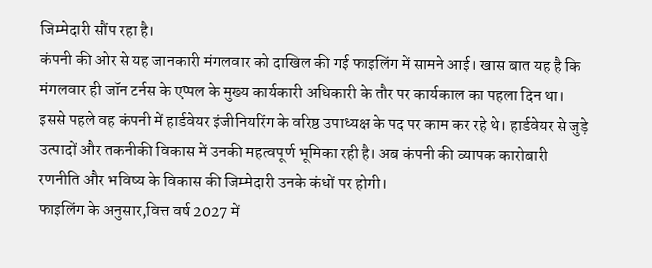जिम्मेदारी सौंप रहा है।
कंपनी की ओर से यह जानकारी मंगलवार को दाखिल की गई फाइलिंग में सामने आई। खास बात यह है कि मंगलवार ही जॉन टर्नस के एप्पल के मुख्य कार्यकारी अधिकारी के तौर पर कार्यकाल का पहला दिन था। इससे पहले वह कंपनी में हार्डवेयर इंजीनियरिंग के वरिष्ठ उपाध्यक्ष के पद पर काम कर रहे थे। हार्डवेयर से जुड़े उत्पादों और तकनीकी विकास में उनकी महत्वपूर्ण भूमिका रही है। अब कंपनी की व्यापक कारोबारी रणनीति और भविष्य के विकास की जिम्मेदारी उनके कंधों पर होगी।
फाइलिंग के अनुसार,वित्त वर्ष 2027 में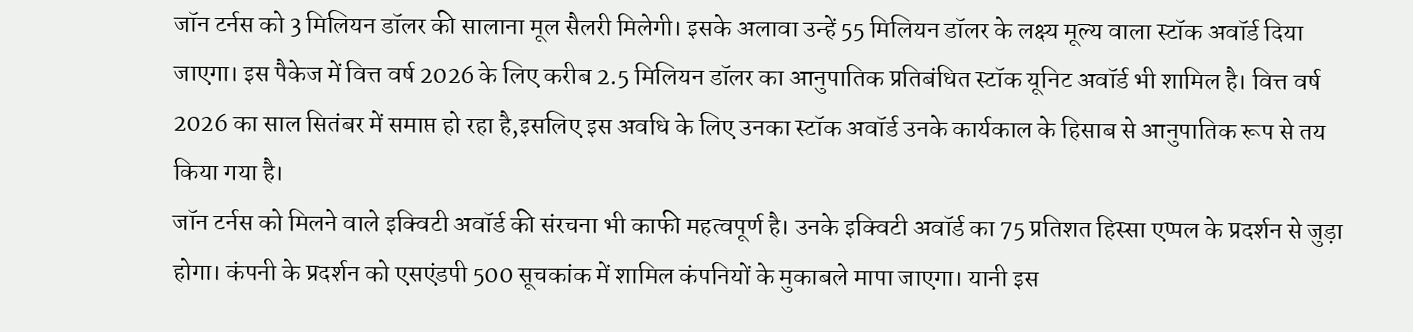जॉन टर्नस को 3 मिलियन डॉलर की सालाना मूल सैलरी मिलेगी। इसके अलावा उन्हें 55 मिलियन डॉलर के लक्ष्य मूल्य वाला स्टॉक अवॉर्ड दिया जाएगा। इस पैकेज में वित्त वर्ष 2026 के लिए करीब 2.5 मिलियन डॉलर का आनुपातिक प्रतिबंधित स्टॉक यूनिट अवॉर्ड भी शामिल है। वित्त वर्ष 2026 का साल सितंबर में समाप्त हो रहा है,इसलिए इस अवधि के लिए उनका स्टॉक अवॉर्ड उनके कार्यकाल के हिसाब से आनुपातिक रूप से तय किया गया है।
जॉन टर्नस को मिलने वाले इक्विटी अवॉर्ड की संरचना भी काफी महत्वपूर्ण है। उनके इक्विटी अवॉर्ड का 75 प्रतिशत हिस्सा एप्पल के प्रदर्शन से जुड़ा होगा। कंपनी के प्रदर्शन को एसएंडपी 500 सूचकांक में शामिल कंपनियों के मुकाबले मापा जाएगा। यानी इस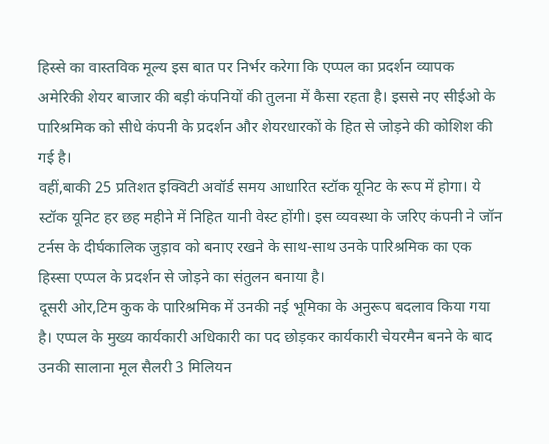हिस्से का वास्तविक मूल्य इस बात पर निर्भर करेगा कि एप्पल का प्रदर्शन व्यापक अमेरिकी शेयर बाजार की बड़ी कंपनियों की तुलना में कैसा रहता है। इससे नए सीईओ के पारिश्रमिक को सीधे कंपनी के प्रदर्शन और शेयरधारकों के हित से जोड़ने की कोशिश की गई है।
वहीं,बाकी 25 प्रतिशत इक्विटी अवॉर्ड समय आधारित स्टॉक यूनिट के रूप में होगा। ये स्टॉक यूनिट हर छह महीने में निहित यानी वेस्ट होंगी। इस व्यवस्था के जरिए कंपनी ने जॉन टर्नस के दीर्घकालिक जुड़ाव को बनाए रखने के साथ-साथ उनके पारिश्रमिक का एक हिस्सा एप्पल के प्रदर्शन से जोड़ने का संतुलन बनाया है।
दूसरी ओर,टिम कुक के पारिश्रमिक में उनकी नई भूमिका के अनुरूप बदलाव किया गया है। एप्पल के मुख्य कार्यकारी अधिकारी का पद छोड़कर कार्यकारी चेयरमैन बनने के बाद उनकी सालाना मूल सैलरी 3 मिलियन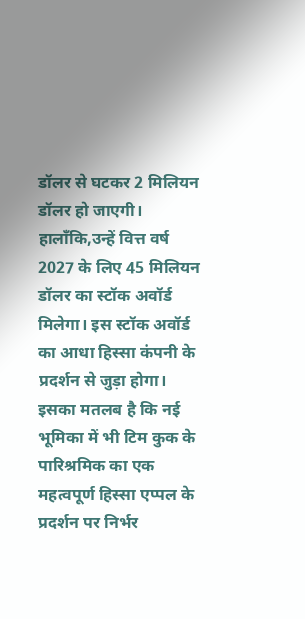डॉलर से घटकर 2 मिलियन डॉलर हो जाएगी। हालाँकि,उन्हें वित्त वर्ष 2027 के लिए 45 मिलियन डॉलर का स्टॉक अवॉर्ड मिलेगा। इस स्टॉक अवॉर्ड का आधा हिस्सा कंपनी के प्रदर्शन से जुड़ा होगा। इसका मतलब है कि नई भूमिका में भी टिम कुक के पारिश्रमिक का एक महत्वपूर्ण हिस्सा एप्पल के प्रदर्शन पर निर्भर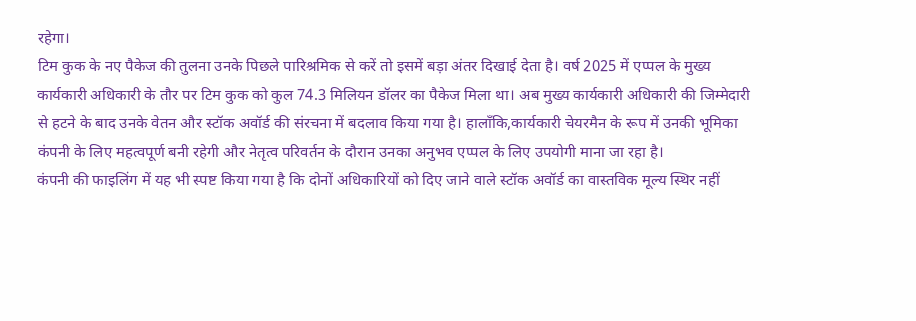रहेगा।
टिम कुक के नए पैकेज की तुलना उनके पिछले पारिश्रमिक से करें तो इसमें बड़ा अंतर दिखाई देता है। वर्ष 2025 में एप्पल के मुख्य कार्यकारी अधिकारी के तौर पर टिम कुक को कुल 74.3 मिलियन डॉलर का पैकेज मिला था। अब मुख्य कार्यकारी अधिकारी की जिम्मेदारी से हटने के बाद उनके वेतन और स्टॉक अवॉर्ड की संरचना में बदलाव किया गया है। हालाँकि,कार्यकारी चेयरमैन के रूप में उनकी भूमिका कंपनी के लिए महत्वपूर्ण बनी रहेगी और नेतृत्व परिवर्तन के दौरान उनका अनुभव एप्पल के लिए उपयोगी माना जा रहा है।
कंपनी की फाइलिंग में यह भी स्पष्ट किया गया है कि दोनों अधिकारियों को दिए जाने वाले स्टॉक अवॉर्ड का वास्तविक मूल्य स्थिर नहीं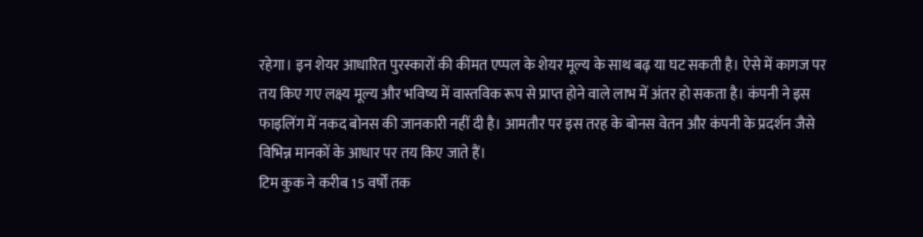रहेगा। इन शेयर आधारित पुरस्कारों की कीमत एप्पल के शेयर मूल्य के साथ बढ़ या घट सकती है। ऐसे में कागज पर तय किए गए लक्ष्य मूल्य और भविष्य में वास्तविक रूप से प्राप्त होने वाले लाभ में अंतर हो सकता है। कंपनी ने इस फाइलिंग में नकद बोनस की जानकारी नहीं दी है। आमतौर पर इस तरह के बोनस वेतन और कंपनी के प्रदर्शन जैसे विभिन्न मानकों के आधार पर तय किए जाते हैं।
टिम कुक ने करीब 15 वर्षों तक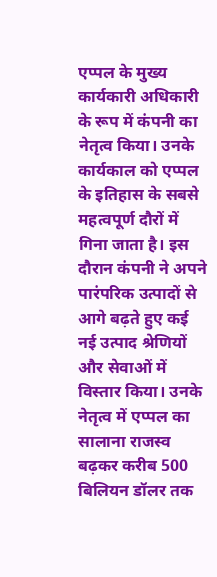एप्पल के मुख्य कार्यकारी अधिकारी के रूप में कंपनी का नेतृत्व किया। उनके कार्यकाल को एप्पल के इतिहास के सबसे महत्वपूर्ण दौरों में गिना जाता है। इस दौरान कंपनी ने अपने पारंपरिक उत्पादों से आगे बढ़ते हुए कई नई उत्पाद श्रेणियों और सेवाओं में विस्तार किया। उनके नेतृत्व में एप्पल का सालाना राजस्व बढ़कर करीब 500 बिलियन डॉलर तक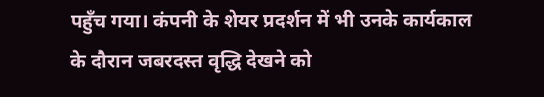पहुँच गया। कंपनी के शेयर प्रदर्शन में भी उनके कार्यकाल के दौरान जबरदस्त वृद्धि देखने को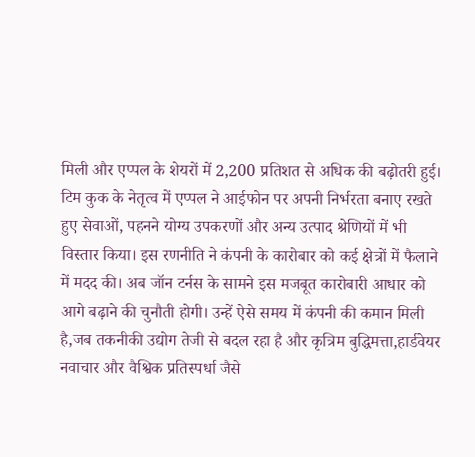मिली और एप्पल के शेयरों में 2,200 प्रतिशत से अधिक की बढ़ोतरी हुई।
टिम कुक के नेतृत्व में एप्पल ने आईफोन पर अपनी निर्भरता बनाए रखते हुए सेवाओं, पहनने योग्य उपकरणों और अन्य उत्पाद श्रेणियों में भी विस्तार किया। इस रणनीति ने कंपनी के कारोबार को कई क्षेत्रों में फैलाने में मदद की। अब जॉन टर्नस के सामने इस मजबूत कारोबारी आधार को आगे बढ़ाने की चुनौती होगी। उन्हें ऐसे समय में कंपनी की कमान मिली है,जब तकनीकी उद्योग तेजी से बदल रहा है और कृत्रिम बुद्धिमत्ता,हार्डवेयर नवाचार और वैश्विक प्रतिस्पर्धा जैसे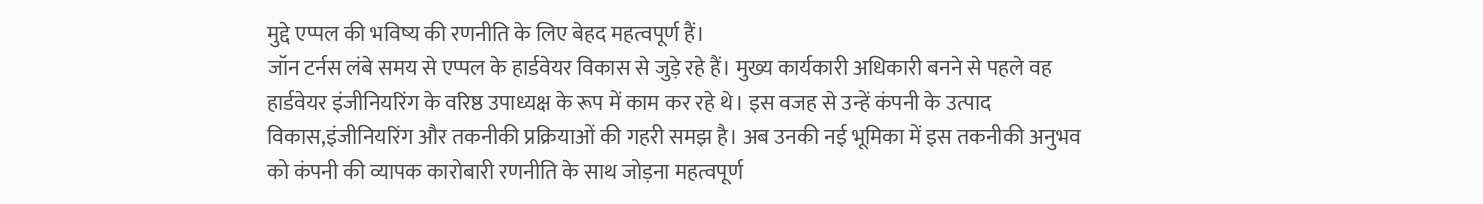मुद्दे एप्पल की भविष्य की रणनीति के लिए बेहद महत्वपूर्ण हैं।
जॉन टर्नस लंबे समय से एप्पल के हार्डवेयर विकास से जुड़े रहे हैं। मुख्य कार्यकारी अधिकारी बनने से पहले वह हार्डवेयर इंजीनियरिंग के वरिष्ठ उपाध्यक्ष के रूप में काम कर रहे थे। इस वजह से उन्हें कंपनी के उत्पाद विकास,इंजीनियरिंग और तकनीकी प्रक्रियाओं की गहरी समझ है। अब उनकी नई भूमिका में इस तकनीकी अनुभव को कंपनी की व्यापक कारोबारी रणनीति के साथ जोड़ना महत्वपूर्ण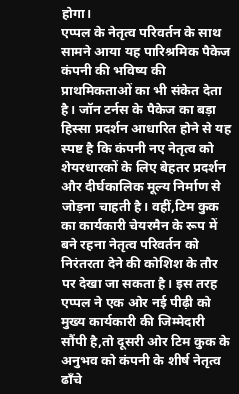होगा।
एप्पल के नेतृत्व परिवर्तन के साथ सामने आया यह पारिश्रमिक पैकेज कंपनी की भविष्य की प्राथमिकताओं का भी संकेत देता है। जॉन टर्नस के पैकेज का बड़ा हिस्सा प्रदर्शन आधारित होने से यह स्पष्ट है कि कंपनी नए नेतृत्व को शेयरधारकों के लिए बेहतर प्रदर्शन और दीर्घकालिक मूल्य निर्माण से जोड़ना चाहती है। वहीं,टिम कुक का कार्यकारी चेयरमैन के रूप में बने रहना नेतृत्व परिवर्तन को निरंतरता देने की कोशिश के तौर पर देखा जा सकता है। इस तरह एप्पल ने एक ओर नई पीढ़ी को मुख्य कार्यकारी की जिम्मेदारी सौंपी है,तो दूसरी ओर टिम कुक के अनुभव को कंपनी के शीर्ष नेतृत्व ढाँचे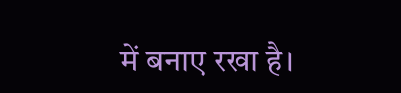में बनाए रखा है।